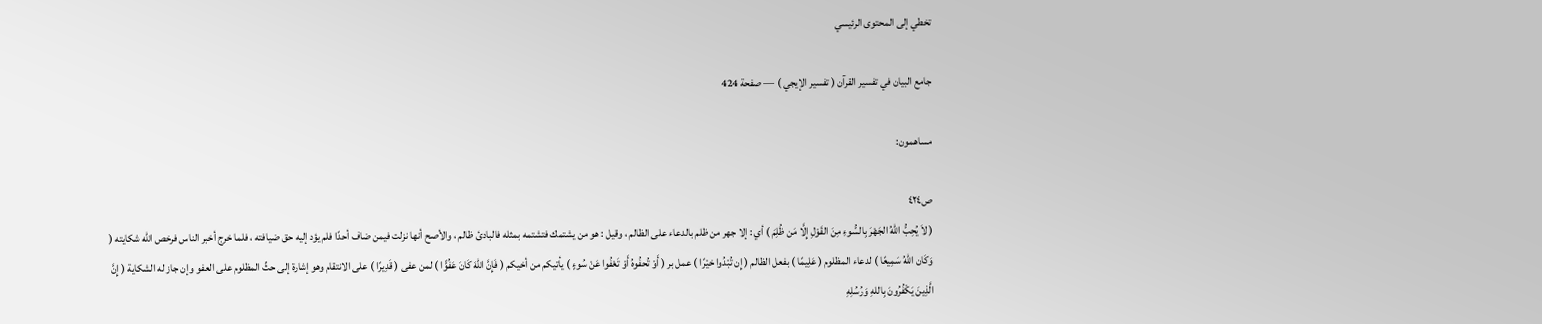تخطي إلى المحتوى الرئيسي

جامع البيان في تفسير القرآن ( تفسير الإيجي ) — صفحة 424

مساهمون:

ص٤٢٤
( لاَ يُحِبُّ اللهُ الجَهْرَ بِالسُّوءِ مِنَ القَوْلِ إِلَّا مَن ظُلِمَ ) أي : إلا جهر من ظلم بالدعاء على الظالم ، وقيل : هو من يشتمك فتشتمه بمثله فالبادئ ظالم ، والأصح أنها نزلت فيمن ضاف أحدًا فلم يؤد إليه حق ضيافته ، فلما خرج أخبر الناس فرخص الله شكايته ( وَكَان اللهُ سَمِيعًا ) لدعاء المظلوم ( عَلِيمًا ) بفعل الظالم ( إِن تُبْدُوا خيْرًا ) عمل بر ( أَوْ تُحفُوهُ أَوْ تَعْفُوا عَنْ سُوءٍ ) يأتيكم من أخيكم ( فَإِنَّ اللهَ كَانَ عَفُوًّا ) لمن عفى ( قَدِيرًا ) على الانتقام وهو إشارة إلى حثِّ المظلوم على العفو وإن جاز له الشكاية ( إِنَّ الَّذِينَ يَكْفُرُونَ بِاللهِ وَرُسُلِهِ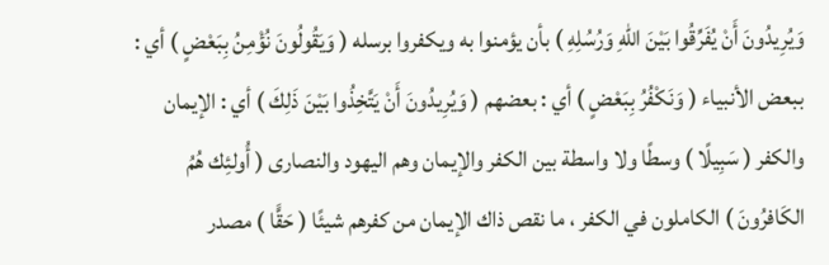وَيُرِيدُونَ أَنْ يُفَرِّقُوا بَيْنَ اللهِ وَرُسُلِهِ ) بأن يؤمنوا به ويكفروا برسله ( وَيَقُولُونَ نُؤْمِنُ بِبَعْضٍ ) أي : ببعض الأنبياء ( وَنَكْفُرُ بِبَعْضٍ ) أي : بعضهم ( وَيُرِيدُونَ أَنْ يَتَّخِذُوا بَيْنَ ذَلِكَ ) أي : الإيمان والكفر ( سَبِيلًا ) وسطًا ولا واسطة بين الكفر والإيمان وهم اليهود والنصارى ( أُولئِك هُمُ الكَافرُونَ ) الكاملون في الكفر ، ما نقص ذاك الإيمان من كفرهم شيئًا ( حَقًّا ) مصدر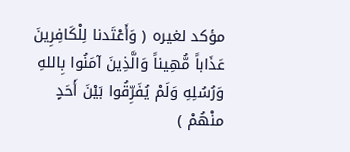مؤكد لغيره ( وَأَعْتَدنا لِلْكَافِرِينَ عَذَاباً مُّهِيناً وَالَّذِينَ آمَنُوا بِاللهِ وَرُسُلِهِ وَلَمْ يُفَرِّقُوا بَيْنَ أَحَدٍ منْهُمْ )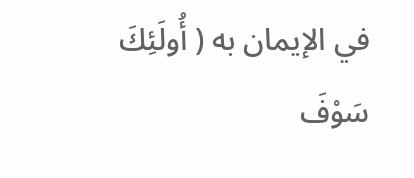في الإيمان به ( أُولَئِكَ سَوْفَ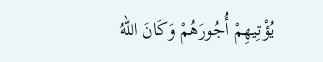يُؤْتِيهِمْ أُجُورَهُمْ وَكَانَ اللهُ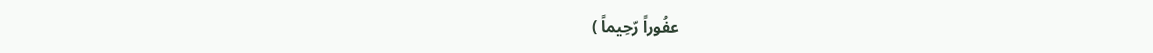عفُوراً رّحِيماً )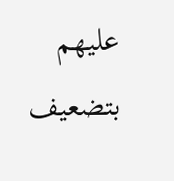عليهم بتضعيف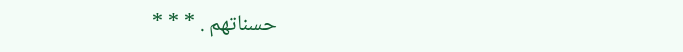حسناتهم . * * *